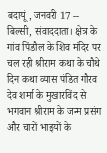बदायूं, जनवरी 17 -- बिल्सी, संवाददाता। क्षेत्र के गांव पिंडौल के शिव मंदिर पर चल रही श्रीराम कथा के चौथे दिन कथा व्यास पंडित गौरव देव शर्मा के मुखारविंद से भगवान श्रीराम के जन्म प्रसंग और चारों भाइयों के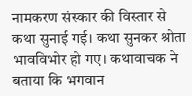नामकरण संस्कार की विस्तार से कथा सुनाई गई। कथा सुनकर श्रोता भावविभोर हो गए। कथावाचक ने बताया कि भगवान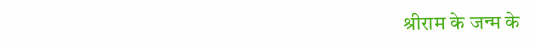श्रीराम के जन्म के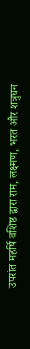उपरांत महर्षि वशिष्ठ द्वारा राम, लक्ष्मण, भरत और शत्रुघन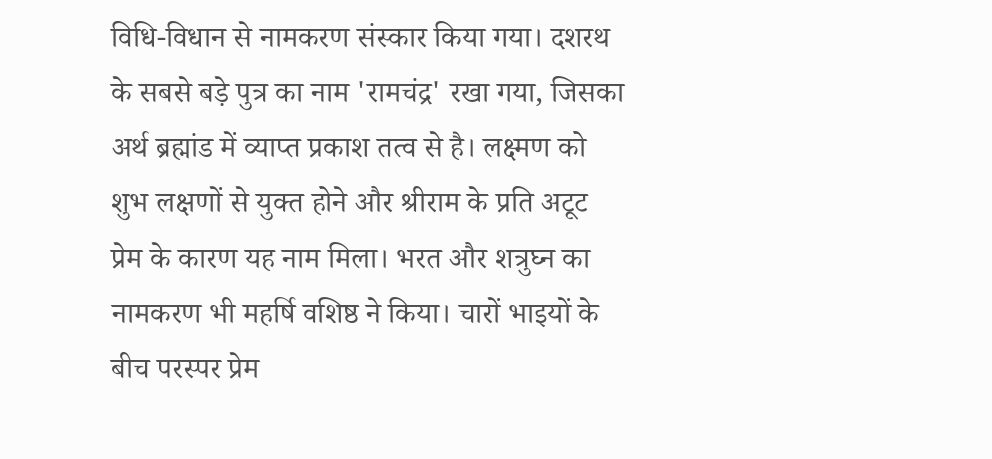विधि-विधान से नामकरण संस्कार किया गया। दशरथ के सबसे बड़े पुत्र का नाम 'रामचंद्र' रखा गया, जिसका अर्थ ब्रह्मांड में व्याप्त प्रकाश तत्व से है। लक्ष्मण को शुभ लक्षणों से युक्त होने और श्रीराम के प्रति अटूट प्रेम के कारण यह नाम मिला। भरत और शत्रुघ्न का नामकरण भी महर्षि वशिष्ठ ने किया। चारों भाइयों के बीच परस्पर प्रेम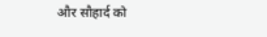और सौहार्द को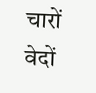चारों वेदों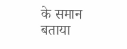के समान बताया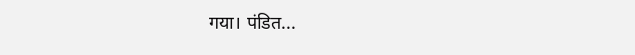गया। पंडित...